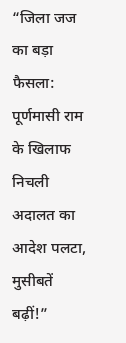“जिला जज का बड़ा फैसला: पूर्णमासी राम के खिलाफ निचली अदालत का आदेश पलटा, मुसीबतें बढ़ीं!”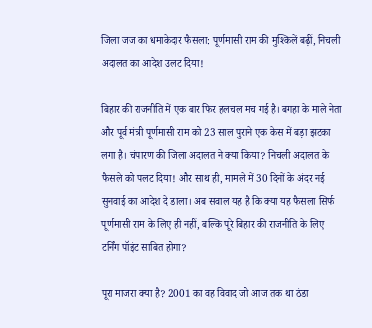जिला जज का धमाकेदार फैसला: पूर्णमासी राम की मुश्किलें बढ़ीं, निचली अदालत का आदेश उलट दिया!

बिहार की राजनीति में एक बार फिर हलचल मच गई है। बगहा के माले नेता और पूर्व मंत्री पूर्णमासी राम को 23 साल पुराने एक केस में बड़ा झटका लगा है। चंपारण की जिला अदालत ने क्या किया? निचली अदालत के फैसले को पलट दिया! और साथ ही, मामले में 30 दिनों के अंदर नई सुनवाई का आदेश दे डाला। अब सवाल यह है कि क्या यह फैसला सिर्फ पूर्णमासी राम के लिए ही नहीं, बल्कि पूरे बिहार की राजनीति के लिए टर्निंग पॉइंट साबित होगा?

पूरा माजरा क्या है? 2001 का वह विवाद जो आज तक था ठंडा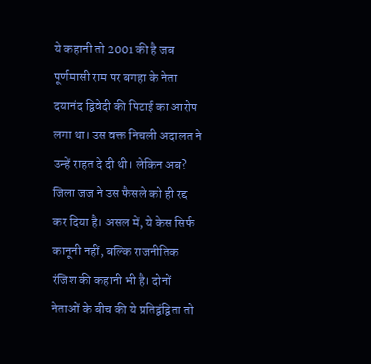ये कहानी तो 2001 की है जब पूर्णमासी राम पर बगहा के नेता दयानंद द्विवेदी की पिटाई का आरोप लगा था। उस वक्त निचली अदालत ने उन्हें राहत दे दी थी। लेकिन अब? जिला जज ने उस फैसले को ही रद्द कर दिया है। असल में, ये केस सिर्फ कानूनी नहीं, बल्कि राजनीतिक रंजिश की कहानी भी है। दोनों नेताओं के बीच की ये प्रतिद्वंद्विता तो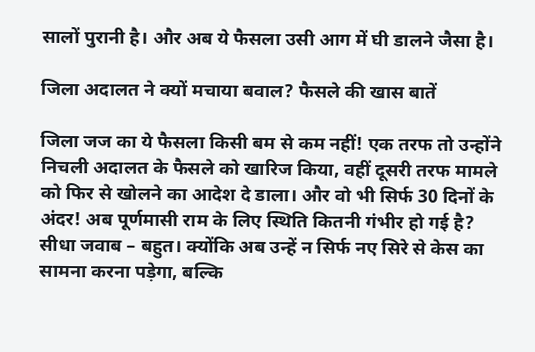सालों पुरानी है। और अब ये फैसला उसी आग में घी डालने जैसा है।

जिला अदालत ने क्यों मचाया बवाल? फैसले की खास बातें

जिला जज का ये फैसला किसी बम से कम नहीं! एक तरफ तो उन्होंने निचली अदालत के फैसले को खारिज किया, वहीं दूसरी तरफ मामले को फिर से खोलने का आदेश दे डाला। और वो भी सिर्फ 30 दिनों के अंदर! अब पूर्णमासी राम के लिए स्थिति कितनी गंभीर हो गई है? सीधा जवाब – बहुत। क्योंकि अब उन्हें न सिर्फ नए सिरे से केस का सामना करना पड़ेगा, बल्कि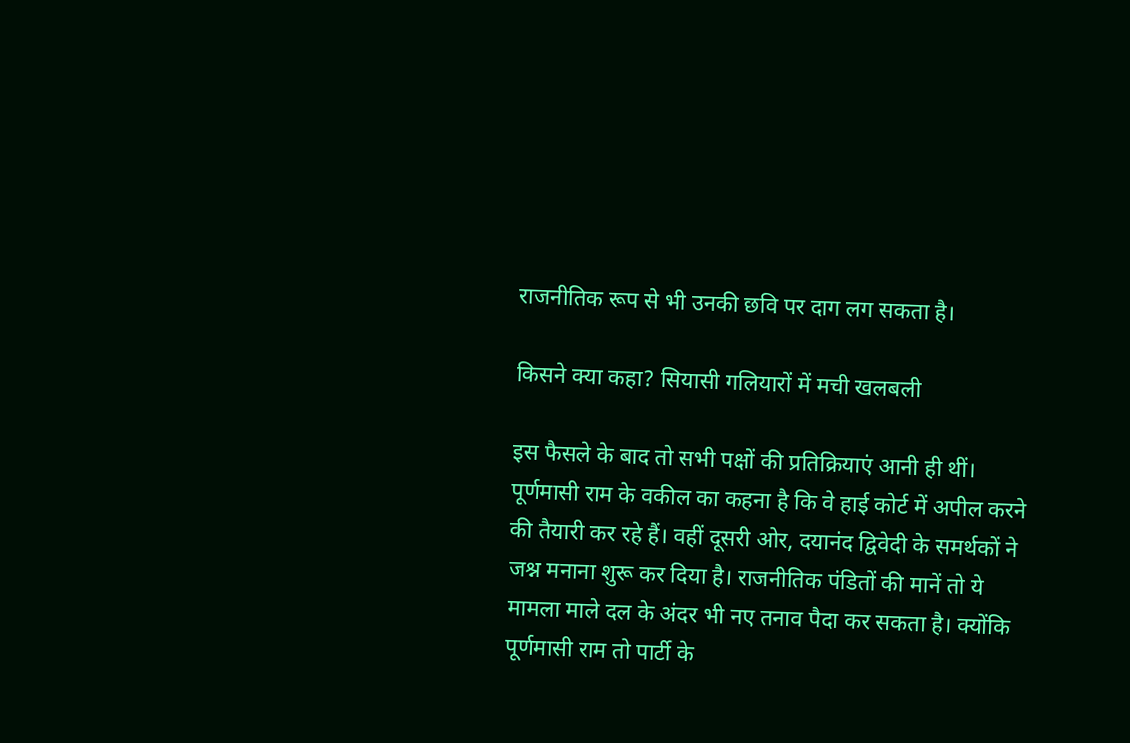राजनीतिक रूप से भी उनकी छवि पर दाग लग सकता है।

किसने क्या कहा? सियासी गलियारों में मची खलबली

इस फैसले के बाद तो सभी पक्षों की प्रतिक्रियाएं आनी ही थीं। पूर्णमासी राम के वकील का कहना है कि वे हाई कोर्ट में अपील करने की तैयारी कर रहे हैं। वहीं दूसरी ओर, दयानंद द्विवेदी के समर्थकों ने जश्न मनाना शुरू कर दिया है। राजनीतिक पंडितों की मानें तो ये मामला माले दल के अंदर भी नए तनाव पैदा कर सकता है। क्योंकि पूर्णमासी राम तो पार्टी के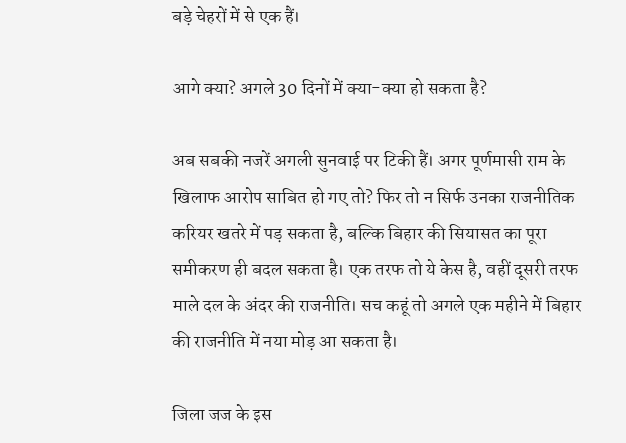बड़े चेहरों में से एक हैं।

आगे क्या? अगले 30 दिनों में क्या-क्या हो सकता है?

अब सबकी नजरें अगली सुनवाई पर टिकी हैं। अगर पूर्णमासी राम के खिलाफ आरोप साबित हो गए तो? फिर तो न सिर्फ उनका राजनीतिक करियर खतरे में पड़ सकता है, बल्कि बिहार की सियासत का पूरा समीकरण ही बदल सकता है। एक तरफ तो ये केस है, वहीं दूसरी तरफ माले दल के अंदर की राजनीति। सच कहूं तो अगले एक महीने में बिहार की राजनीति में नया मोड़ आ सकता है।

जिला जज के इस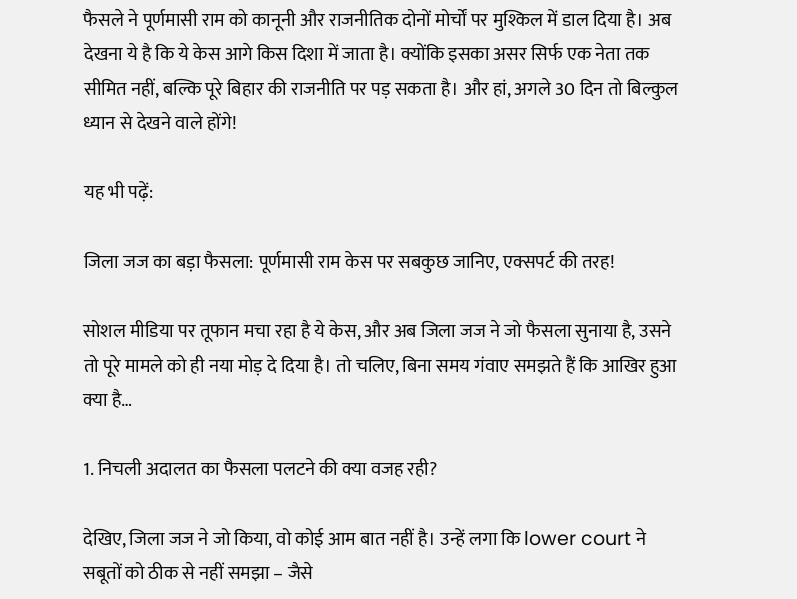फैसले ने पूर्णमासी राम को कानूनी और राजनीतिक दोनों मोर्चों पर मुश्किल में डाल दिया है। अब देखना ये है कि ये केस आगे किस दिशा में जाता है। क्योंकि इसका असर सिर्फ एक नेता तक सीमित नहीं, बल्कि पूरे बिहार की राजनीति पर पड़ सकता है। और हां, अगले 30 दिन तो बिल्कुल ध्यान से देखने वाले होंगे!

यह भी पढ़ें:

जिला जज का बड़ा फैसला: पूर्णमासी राम केस पर सबकुछ जानिए, एक्सपर्ट की तरह!

सोशल मीडिया पर तूफान मचा रहा है ये केस, और अब जिला जज ने जो फैसला सुनाया है, उसने तो पूरे मामले को ही नया मोड़ दे दिया है। तो चलिए, बिना समय गंवाए समझते हैं कि आखिर हुआ क्या है…

1. निचली अदालत का फैसला पलटने की क्या वजह रही?

देखिए, जिला जज ने जो किया, वो कोई आम बात नहीं है। उन्हें लगा कि lower court ने सबूतों को ठीक से नहीं समझा – जैसे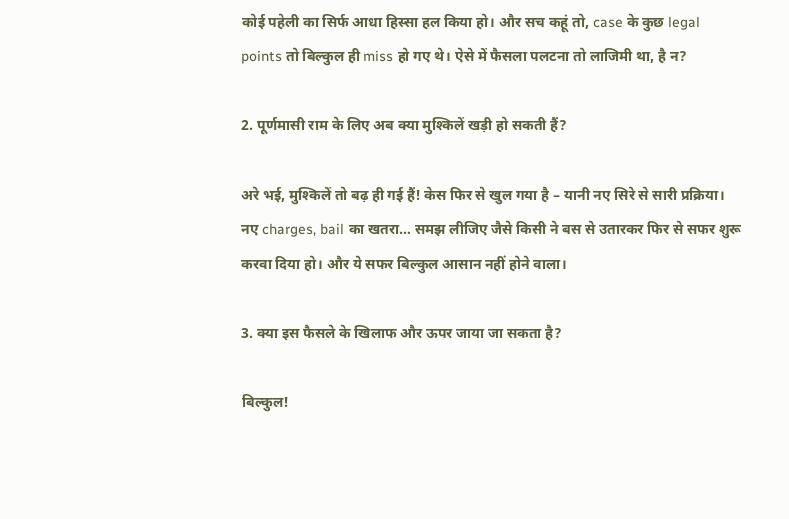कोई पहेली का सिर्फ आधा हिस्सा हल किया हो। और सच कहूं तो, case के कुछ legal points तो बिल्कुल ही miss हो गए थे। ऐसे में फैसला पलटना तो लाजिमी था, है न?

2. पूर्णमासी राम के लिए अब क्या मुश्किलें खड़ी हो सकती हैं?

अरे भई, मुश्किलें तो बढ़ ही गई हैं! केस फिर से खुल गया है – यानी नए सिरे से सारी प्रक्रिया। नए charges, bail का खतरा… समझ लीजिए जैसे किसी ने बस से उतारकर फिर से सफर शुरू करवा दिया हो। और ये सफर बिल्कुल आसान नहीं होने वाला।

3. क्या इस फैसले के खिलाफ और ऊपर जाया जा सकता है?

बिल्कुल!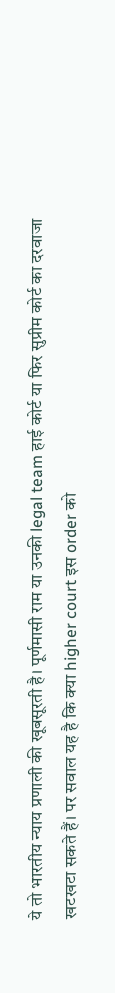ये तो भारतीय न्याय प्रणाली की खूबसूरती है। पूर्णमासी राम या उनकी legal team हाई कोर्ट या फिर सुप्रीम कोर्ट का दरवाजा खटखटा सकते हैं। पर सवाल यह है कि क्या higher court इस order को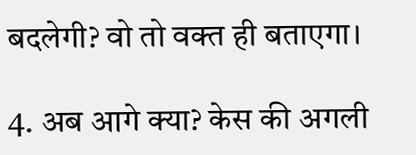बदलेगी? वो तो वक्त ही बताएगा।

4. अब आगे क्या? केस की अगली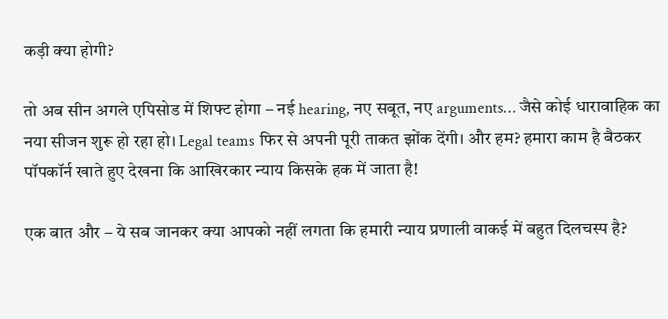कड़ी क्या होगी?

तो अब सीन अगले एपिसोड में शिफ्ट होगा – नई hearing, नए सबूत, नए arguments… जैसे कोई धारावाहिक का नया सीजन शुरू हो रहा हो। Legal teams फिर से अपनी पूरी ताकत झोंक देंगी। और हम? हमारा काम है बैठकर पॉपकॉर्न खाते हुए देखना कि आखिरकार न्याय किसके हक में जाता है!

एक बात और – ये सब जानकर क्या आपको नहीं लगता कि हमारी न्याय प्रणाली वाकई में बहुत दिलचस्प है?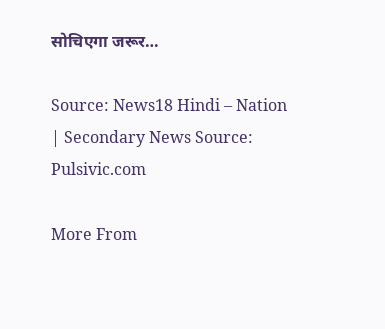सोचिएगा जरूर…

Source: News18 Hindi – Nation | Secondary News Source: Pulsivic.com

More From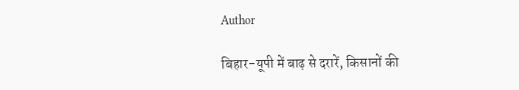Author

बिहार-यूपी में बाढ़ से दरारें, किसानों की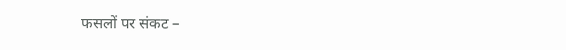फसलों पर संकट –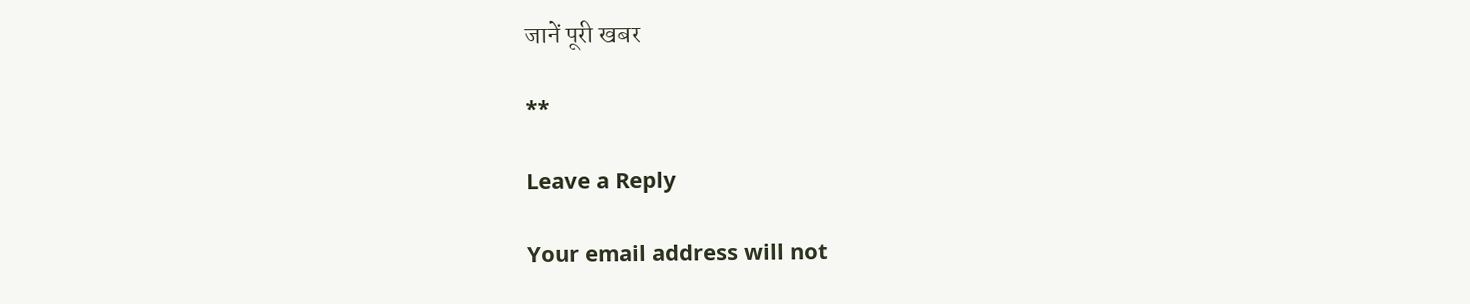जानें पूरी खबर

**

Leave a Reply

Your email address will not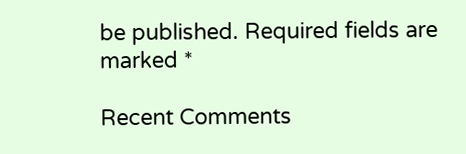be published. Required fields are marked *

Recent Comments